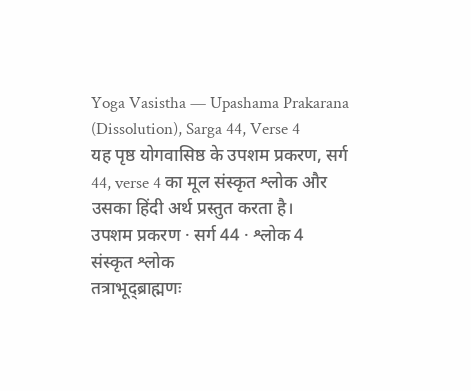Yoga Vasistha — Upashama Prakarana (Dissolution), Sarga 44, Verse 4
यह पृष्ठ योगवासिष्ठ के उपशम प्रकरण, सर्ग 44, verse 4 का मूल संस्कृत श्लोक और उसका हिंदी अर्थ प्रस्तुत करता है।
उपशम प्रकरण · सर्ग 44 · श्लोक 4
संस्कृत श्लोक
तत्राभूद्ब्राह्मणः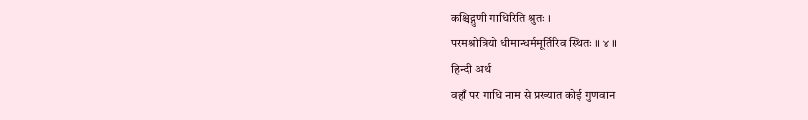कश्चिद्गुणी गाधिरिति श्रुतः ।
परमश्रोत्रियो धीमान्धर्ममूर्तिरिव स्थितः ॥ ४ ॥
हिन्दी अर्थ
वहाँ पर गाधि नाम से प्रख्यात कोई गुणवान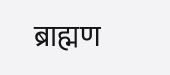ब्राह्मण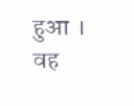हुआ । वह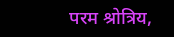परम श्रोत्रिय,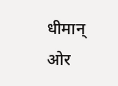धीमान् ओर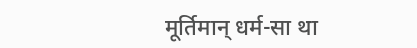मूर्तिमान् धर्म-सा था